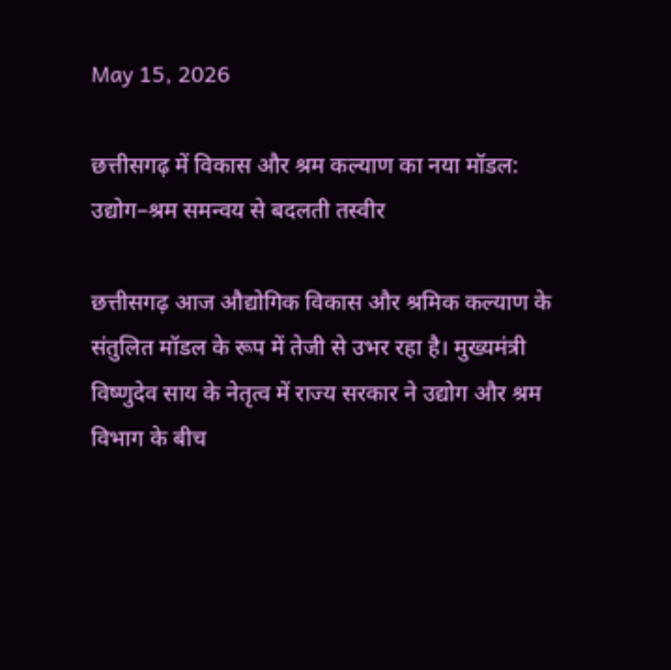May 15, 2026

छत्तीसगढ़ में विकास और श्रम कल्याण का नया मॉडल: उद्योग–श्रम समन्वय से बदलती तस्वीर

छत्तीसगढ़ आज औद्योगिक विकास और श्रमिक कल्याण के संतुलित मॉडल के रूप में तेजी से उभर रहा है। मुख्यमंत्री विष्णुदेव साय के नेतृत्व में राज्य सरकार ने उद्योग और श्रम विभाग के बीच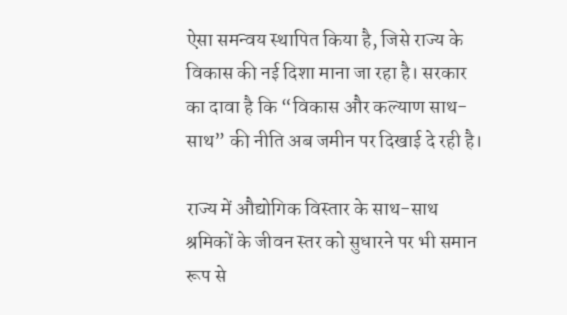ऐसा समन्वय स्थापित किया है, जिसे राज्य के विकास की नई दिशा माना जा रहा है। सरकार का दावा है कि “विकास और कल्याण साथ-साथ” की नीति अब जमीन पर दिखाई दे रही है।

राज्य में औद्योगिक विस्तार के साथ-साथ श्रमिकों के जीवन स्तर को सुधारने पर भी समान रूप से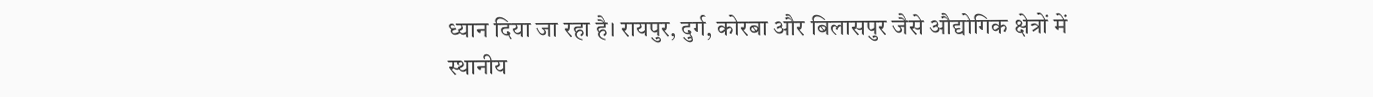ध्यान दिया जा रहा है। रायपुर, दुर्ग, कोरबा और बिलासपुर जैसे औद्योगिक क्षेत्रों में स्थानीय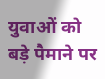युवाओं को बड़े पैमाने पर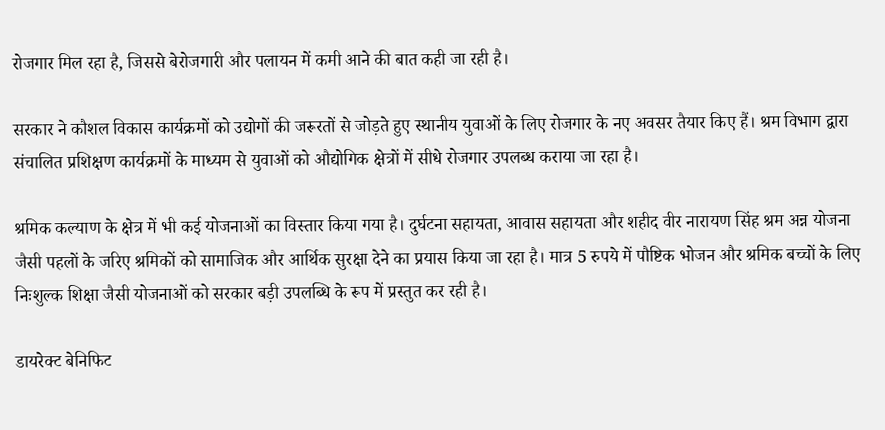रोजगार मिल रहा है, जिससे बेरोजगारी और पलायन में कमी आने की बात कही जा रही है।

सरकार ने कौशल विकास कार्यक्रमों को उद्योगों की जरूरतों से जोड़ते हुए स्थानीय युवाओं के लिए रोजगार के नए अवसर तैयार किए हैं। श्रम विभाग द्वारा संचालित प्रशिक्षण कार्यक्रमों के माध्यम से युवाओं को औद्योगिक क्षेत्रों में सीधे रोजगार उपलब्ध कराया जा रहा है।

श्रमिक कल्याण के क्षेत्र में भी कई योजनाओं का विस्तार किया गया है। दुर्घटना सहायता, आवास सहायता और शहीद वीर नारायण सिंह श्रम अन्न योजना जैसी पहलों के जरिए श्रमिकों को सामाजिक और आर्थिक सुरक्षा देने का प्रयास किया जा रहा है। मात्र 5 रुपये में पौष्टिक भोजन और श्रमिक बच्चों के लिए निःशुल्क शिक्षा जैसी योजनाओं को सरकार बड़ी उपलब्धि के रूप में प्रस्तुत कर रही है।

डायरेक्ट बेनिफिट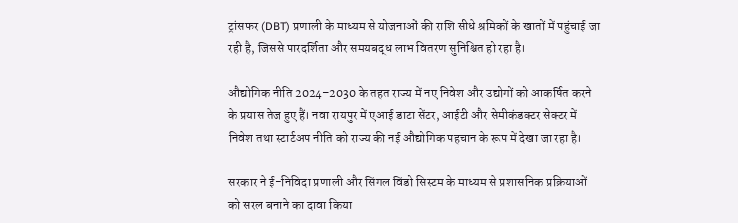ट्रांसफर (DBT) प्रणाली के माध्यम से योजनाओं की राशि सीधे श्रमिकों के खातों में पहुंचाई जा रही है, जिससे पारदर्शिता और समयबद्ध लाभ वितरण सुनिश्चित हो रहा है।

औद्योगिक नीति 2024–2030 के तहत राज्य में नए निवेश और उद्योगों को आकर्षित करने के प्रयास तेज हुए हैं। नवा रायपुर में एआई डाटा सेंटर, आईटी और सेमीकंडक्टर सेक्टर में निवेश तथा स्टार्टअप नीति को राज्य की नई औद्योगिक पहचान के रूप में देखा जा रहा है।

सरकार ने ई-निविदा प्रणाली और सिंगल विंडो सिस्टम के माध्यम से प्रशासनिक प्रक्रियाओं को सरल बनाने का दावा किया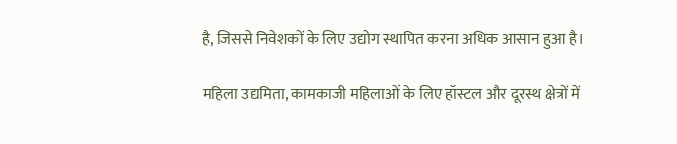है, जिससे निवेशकों के लिए उद्योग स्थापित करना अधिक आसान हुआ है।

महिला उद्यमिता, कामकाजी महिलाओं के लिए हॉस्टल और दूरस्थ क्षेत्रों में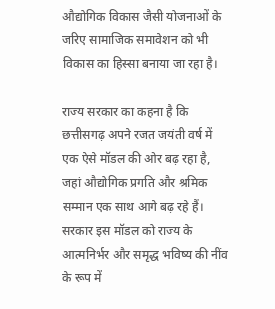औद्योगिक विकास जैसी योजनाओं के जरिए सामाजिक समावेशन को भी विकास का हिस्सा बनाया जा रहा है।

राज्य सरकार का कहना है कि छत्तीसगढ़ अपने रजत जयंती वर्ष में एक ऐसे मॉडल की ओर बढ़ रहा है, जहां औद्योगिक प्रगति और श्रमिक सम्मान एक साथ आगे बढ़ रहे हैं। सरकार इस मॉडल को राज्य के आत्मनिर्भर और समृद्ध भविष्य की नींव के रूप में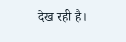देख रही है।